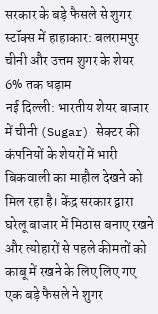सरकार के बड़े फैसले से शुगर स्टॉक्स में हाहाकार: बलरामपुर चीनी और उत्तम शुगर के शेयर 6% तक धड़ाम
नई दिल्ली: भारतीय शेयर बाजार में चीनी (Sugar) सेक्टर की कंपनियों के शेयरों में भारी बिकवाली का माहौल देखने को मिल रहा है। केंद्र सरकार द्वारा घरेलू बाजार में मिठास बनाए रखने और त्योहारों से पहले कीमतों को काबू में रखने के लिए लिए गए एक बड़े फैसले ने शुगर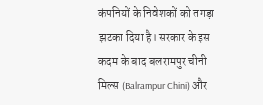कंपनियों के निवेशकों को तगड़ा झटका दिया है। सरकार के इस कदम के बाद बलरामपुर चीनी मिल्स (Balrampur Chini) और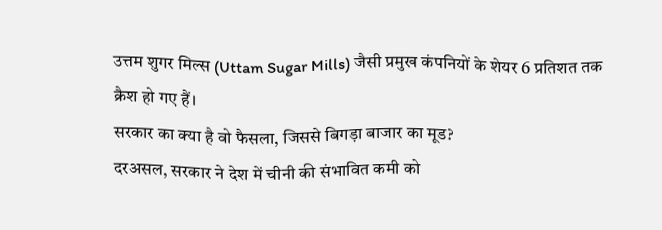उत्तम शुगर मिल्स (Uttam Sugar Mills) जैसी प्रमुख कंपनियों के शेयर 6 प्रतिशत तक क्रैश हो गए हैं।
सरकार का क्या है वो फैसला, जिससे बिगड़ा बाजार का मूड?
दरअसल, सरकार ने देश में चीनी की संभावित कमी को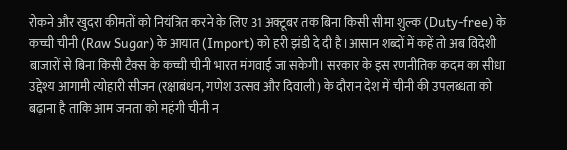रोकने और खुदरा कीमतों को नियंत्रित करने के लिए 31 अक्टूबर तक बिना किसी सीमा शुल्क (Duty-free) के कच्ची चीनी (Raw Sugar) के आयात (Import) को हरी झंडी दे दी है।आसान शब्दों में कहें तो अब विदेशी बाजारों से बिना किसी टैक्स के कच्ची चीनी भारत मंगवाई जा सकेगी। सरकार के इस रणनीतिक कदम का सीधा उद्देश्य आगामी त्योहारी सीजन (रक्षाबंधन, गणेश उत्सव और दिवाली) के दौरान देश में चीनी की उपलब्धता को बढ़ाना है ताकि आम जनता को महंगी चीनी न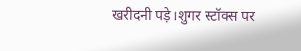खरीदनी पड़े।शुगर स्टॉक्स पर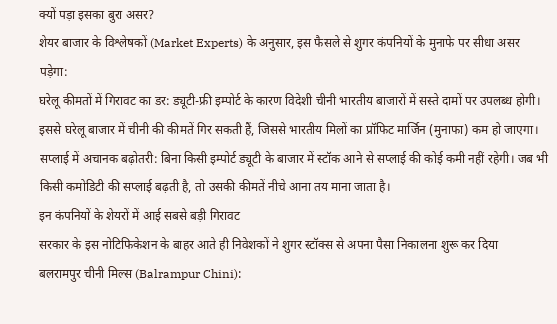क्यों पड़ा इसका बुरा असर?
शेयर बाजार के विश्लेषकों (Market Experts) के अनुसार, इस फैसले से शुगर कंपनियों के मुनाफे पर सीधा असर पड़ेगा:
घरेलू कीमतों में गिरावट का डर: ड्यूटी-फ्री इम्पोर्ट के कारण विदेशी चीनी भारतीय बाजारों में सस्ते दामों पर उपलब्ध होगी। इससे घरेलू बाजार में चीनी की कीमतें गिर सकती हैं, जिससे भारतीय मिलों का प्रॉफिट मार्जिन (मुनाफा) कम हो जाएगा।
सप्लाई में अचानक बढ़ोतरी: बिना किसी इम्पोर्ट ड्यूटी के बाजार में स्टॉक आने से सप्लाई की कोई कमी नहीं रहेगी। जब भी किसी कमोडिटी की सप्लाई बढ़ती है, तो उसकी कीमतें नीचे आना तय माना जाता है।
इन कंपनियों के शेयरों में आई सबसे बड़ी गिरावट
सरकार के इस नोटिफिकेशन के बाहर आते ही निवेशकों ने शुगर स्टॉक्स से अपना पैसा निकालना शुरू कर दिया
बलरामपुर चीनी मिल्स (Balrampur Chini):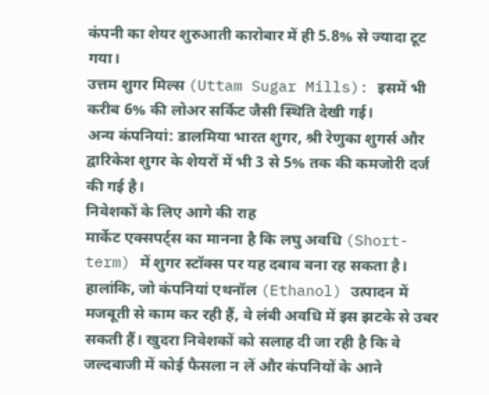कंपनी का शेयर शुरुआती कारोबार में ही 5.8% से ज्यादा टूट गया।
उत्तम शुगर मिल्स (Uttam Sugar Mills): इसमें भी करीब 6% की लोअर सर्किट जैसी स्थिति देखी गई।
अन्य कंपनियां: डालमिया भारत शुगर, श्री रेणुका शुगर्स और द्वारिकेश शुगर के शेयरों में भी 3 से 5% तक की कमजोरी दर्ज की गई है।
निवेशकों के लिए आगे की राह
मार्केट एक्सपर्ट्स का मानना है कि लघु अवधि (Short-term) में शुगर स्टॉक्स पर यह दबाव बना रह सकता है। हालांकि, जो कंपनियां एथनॉल (Ethanol) उत्पादन में मजबूती से काम कर रही हैं, वे लंबी अवधि में इस झटके से उबर सकती हैं। खुदरा निवेशकों को सलाह दी जा रही है कि वे जल्दबाजी में कोई फैसला न लें और कंपनियों के आने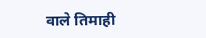वाले तिमाही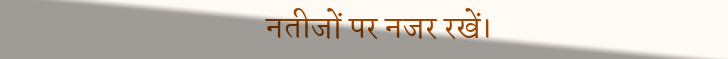नतीजों पर नजर रखें।